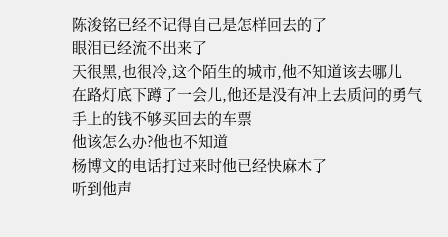陈浚铭已经不记得自己是怎样回去的了
眼泪已经流不出来了
天很黑,也很冷,这个陌生的城市,他不知道该去哪儿
在路灯底下蹲了一会儿,他还是没有冲上去质问的勇气
手上的钱不够买回去的车票
他该怎么办?他也不知道
杨博文的电话打过来时他已经快麻木了
听到他声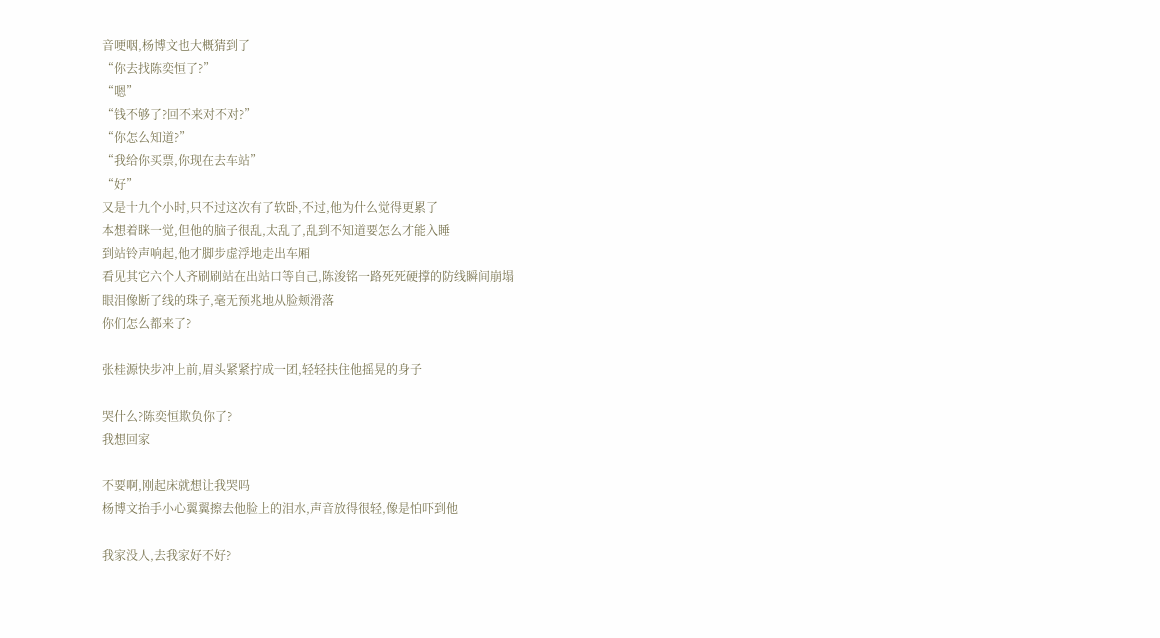音哽咽,杨博文也大概猜到了
“你去找陈奕恒了?”
“嗯”
“钱不够了?回不来对不对?”
“你怎么知道?”
“我给你买票,你现在去车站”
“好”
又是十九个小时,只不过这次有了软卧,不过,他为什么觉得更累了
本想着眯一觉,但他的脑子很乱,太乱了,乱到不知道要怎么才能入睡
到站铃声响起,他才脚步虚浮地走出车厢
看见其它六个人齐刷刷站在出站口等自己,陈浚铭一路死死硬撑的防线瞬间崩塌
眼泪像断了线的珠子,毫无预兆地从脸颊滑落
你们怎么都来了?

张桂源快步冲上前,眉头紧紧拧成一团,轻轻扶住他摇晃的身子

哭什么?陈奕恒欺负你了?
我想回家

不要啊,刚起床就想让我哭吗
杨博文抬手小心翼翼擦去他脸上的泪水,声音放得很轻,像是怕吓到他

我家没人,去我家好不好?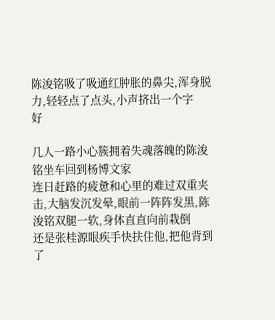陈浚铭吸了吸通红肿胀的鼻尖,浑身脱力,轻轻点了点头,小声挤出一个字
好

几人一路小心簇拥着失魂落魄的陈浚铭坐车回到杨博文家
连日赶路的疲惫和心里的难过双重夹击,大脑发沉发晕,眼前一阵阵发黑,陈浚铭双腿一软,身体直直向前栽倒
还是张桂源眼疾手快扶住他,把他背到了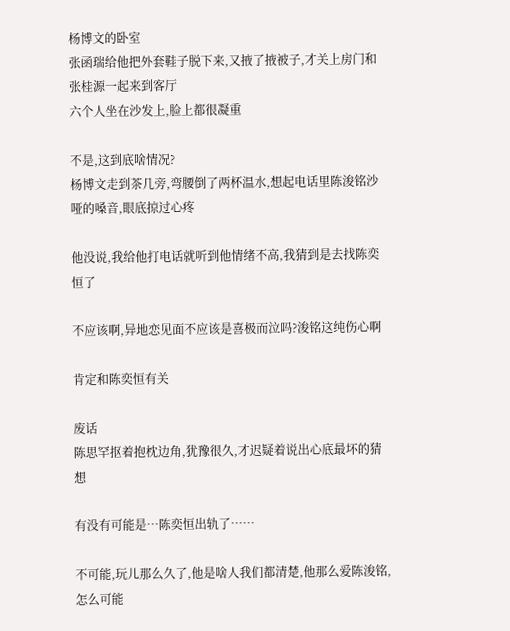杨博文的卧室
张函瑞给他把外套鞋子脱下来,又掖了掖被子,才关上房门和张桂源一起来到客厅
六个人坐在沙发上,脸上都很凝重

不是,这到底啥情况?
杨博文走到茶几旁,弯腰倒了两杯温水,想起电话里陈浚铭沙哑的嗓音,眼底掠过心疼

他没说,我给他打电话就听到他情绪不高,我猜到是去找陈奕恒了

不应该啊,异地恋见面不应该是喜极而泣吗?浚铭这纯伤心啊

肯定和陈奕恒有关

废话
陈思罕抠着抱枕边角,犹豫很久,才迟疑着说出心底最坏的猜想

有没有可能是…陈奕恒出轨了……

不可能,玩儿那么久了,他是啥人我们都清楚,他那么爱陈浚铭,怎么可能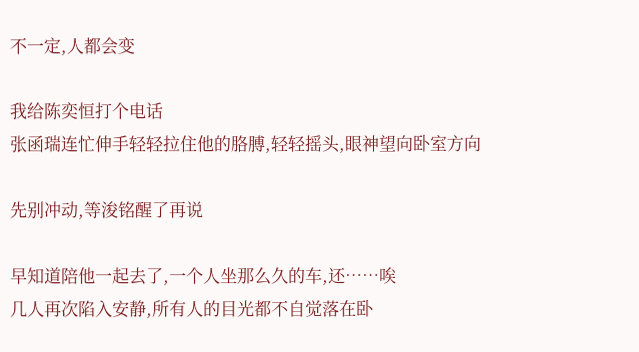不一定,人都会变

我给陈奕恒打个电话
张函瑞连忙伸手轻轻拉住他的胳膊,轻轻摇头,眼神望向卧室方向

先别冲动,等浚铭醒了再说

早知道陪他一起去了,一个人坐那么久的车,还……唉
几人再次陷入安静,所有人的目光都不自觉落在卧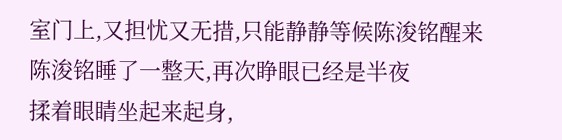室门上,又担忧又无措,只能静静等候陈浚铭醒来
陈浚铭睡了一整天,再次睁眼已经是半夜
揉着眼睛坐起来起身,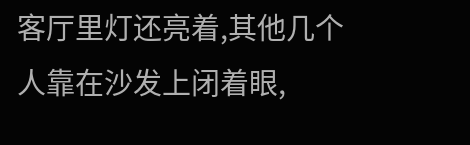客厅里灯还亮着,其他几个人靠在沙发上闭着眼,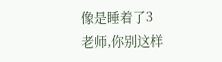像是睡着了3
老师,你别这样